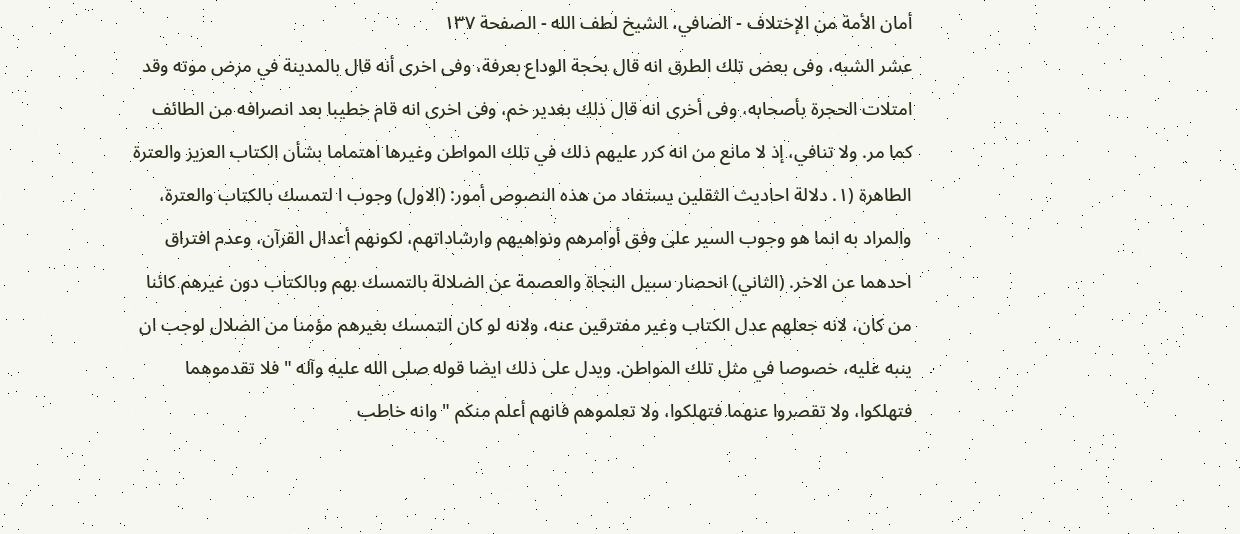أمان الأمة من الإختلاف - الصافي، الشيخ لطف الله - الصفحة ١٣٧
عشر الشبه، وفى بعض تلك الطرق انه قال بحجة الوداع بعرفة، وفى اخرى أنه قال بالمدينة في مرض موته وقد امتلات الحجرة بأصحابه، وفى أخرى انه قال ذلك بغدير خم، وفى اخرى انه قام خطيبا بعد انصرافه من الطائف كما مر. ولا تنافي، إذ لا مانع من انه كرر عليهم ذلك في تلك المواطن وغيرها اهتماما بشأن الكتاب العزيز والعترة الطاهرة (١. دلالة احاديث الثقلين يستفاد من هذه النصوص أمور: (الاول) وجوب ا لتمسك بالكتاب والعترة، والمراد به انما هو وجوب السير على وفق أوامرهم ونواهيهم وارشاداتهم، لكونهم أعدال القرآن، وعدم افتراق احدهما عن الاخر. (الثاني) انحصار سبيل النجاة والعصمة عن الضلالة بالتمسك بهم وبالكتاب دون غيرهم كائنا من كان، لانه جعلهم عدل الكتاب وغير مفترقين عنه، ولانه لو كان التمسك بغيرهم مؤمنا من الضلال لوجب ان ينبه عليه، خصوصا في مثل تلك المواطن. ويدل على ذلك ايضا قوله صلى الله عليه وآله " فلا تقدموهما فتهلكوا، ولا تقصروا عنهما فتهلكوا، ولا تعلموهم فانهم أعلم منكم " وانه خاطب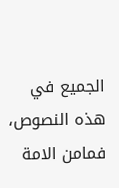الجميع في هذه النصوص، فمامن الامة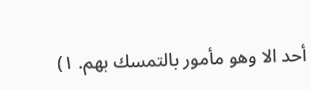أحد الا وهو مأمور بالتمسك بهم. ١)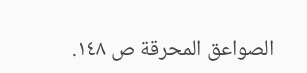الصواعق المحرقة ص ١٤٨.